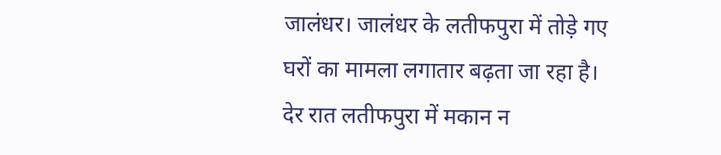जालंधर। जालंधर के लतीफपुरा में तोड़े गए घरों का मामला लगातार बढ़ता जा रहा है। देर रात लतीफपुरा में मकान न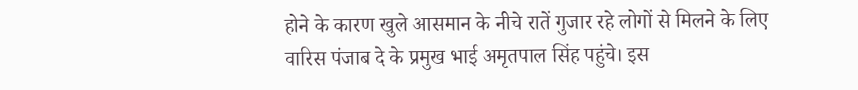होने के कारण खुले आसमान के नीचे रातें गुजार रहे लोगों से मिलने के लिए वारिस पंजाब दे के प्रमुख भाई अमृतपाल सिंह पहुंचे। इस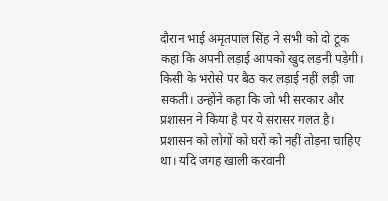दौरान भाई अमृतपाल सिंह ने सभी को दो टूक कहा कि अपनी लड़ाई आपको खुद लड़नी पड़ेगी। किसी के भरोसे पर बैठ कर लड़ाई नहीं लड़ी जा सकती। उन्होंने कहा कि जो भी सरकार और प्रशासन ने किया है पर ये सरासर गलत है। प्रशासन को लोगों को घरों को नहीं तोड़ना चाहिए था। यदि जगह खाली करवानी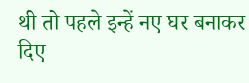थी तो पहले इन्हें नए घर बनाकर दिए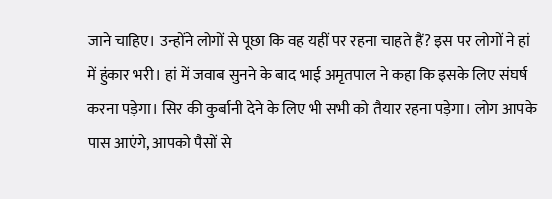जाने चाहिए। उन्होंने लोगों से पूछा कि वह यहीं पर रहना चाहते हैं? इस पर लोगों ने हां में हुंकार भरी। हां में जवाब सुनने के बाद भाई अमृतपाल ने कहा कि इसके लिए संघर्ष करना पड़ेगा। सिर की कुर्बानी देने के लिए भी सभी को तैयार रहना पड़ेगा। लोग आपके पास आएंगे, आपको पैसों से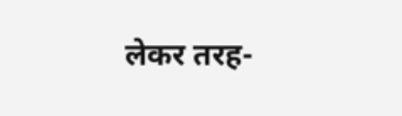लेकर तरह-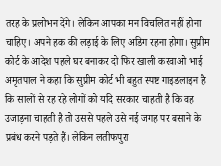तरह के प्रलोभन देंगे। लेकिन आपका मन विचलित नहीं होना चाहिए। अपने हक की लड़ाई के लिए अडिग रहना होगा। सुप्रीम कोर्ट के आदेश पहले घर बनाकर दो फिर खाली करवाओ भाई अमृतपाल ने कहा कि सुप्रीम कोर्ट भी बहुत स्पष्ट गाइडलाइन है कि सालों से रह रहे लोगों को यदि सरकार चाहती है कि वह उजाड़ना चाहती है तो उससे पहले उसे नई जगह पर बसाने के प्रबंध करने पड़ते हैं। लेकिन लतीफपुरा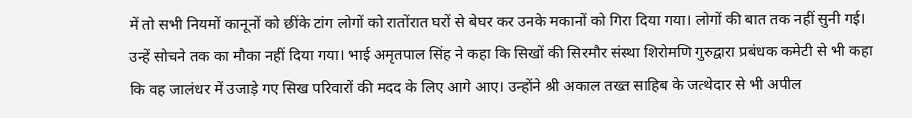में तो सभी नियमों कानूनों को छींके टांग लोगों को रातोंरात घरों से बेघर कर उनके मकानों को गिरा दिया गया। लोगों की बात तक नहीं सुनी गई। उन्हें सोचने तक का मौका नहीं दिया गया। भाई अमृतपाल सिंह ने कहा कि सिखों की सिरमौर संस्था शिरोमणि गुरुद्वारा प्रबंधक कमेटी से भी कहा कि वह जालंधर में उजाड़े गए सिख परिवारों की मदद के लिए आगे आए। उन्होंने श्री अकाल तख्त साहिब के जत्थेदार से भी अपील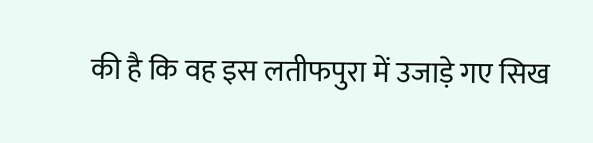की है कि वह इस लतीफपुरा में उजाड़े गए सिख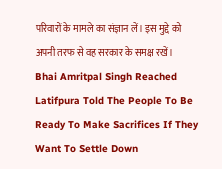परिवारों के मामले का संज्ञान लें। इस मुद्दे को अपनी तरफ से वह सरकार के समक्ष रखें।
Bhai Amritpal Singh Reached Latifpura Told The People To Be Ready To Make Sacrifices If They Want To Settle Down